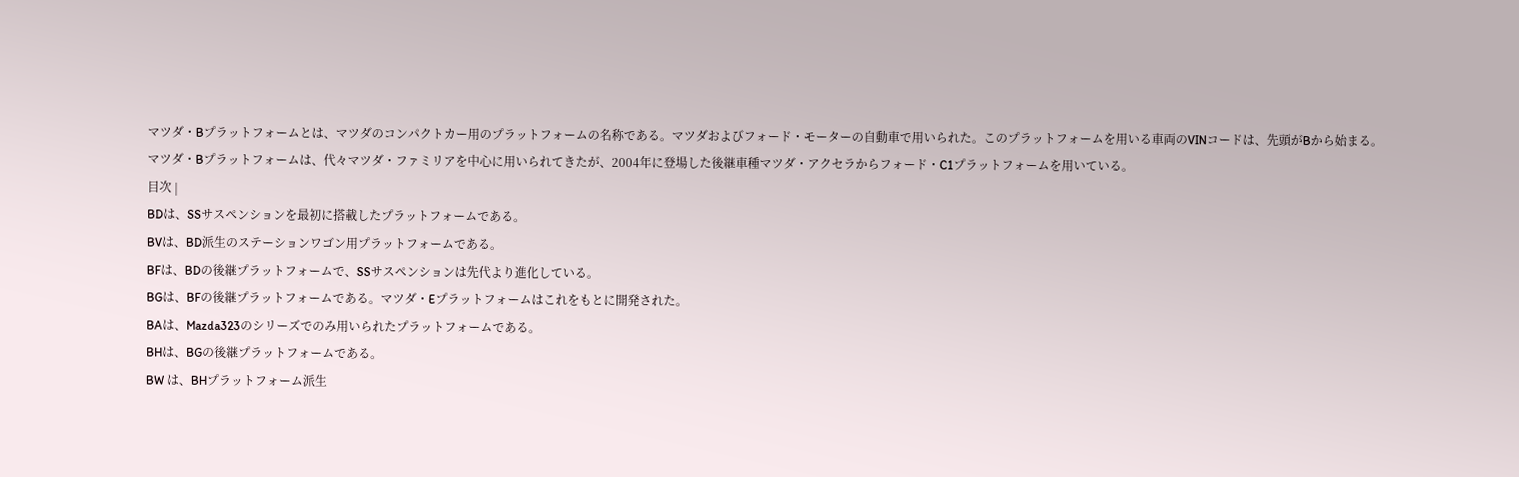マツダ・Bプラットフォームとは、マツダのコンパクトカー用のプラットフォームの名称である。マツダおよびフォード・モーターの自動車で用いられた。このプラットフォームを用いる車両のVINコードは、先頭がBから始まる。
マツダ・Bプラットフォームは、代々マツダ・ファミリアを中心に用いられてきたが、2004年に登場した後継車種マツダ・アクセラからフォード・C1プラットフォームを用いている。
目次 |
BDは、SSサスペンションを最初に搭載したプラットフォームである。
BVは、BD派生のステーションワゴン用プラットフォームである。
BFは、BDの後継プラットフォームで、SSサスペンションは先代より進化している。
BGは、BFの後継プラットフォームである。マツダ・Eプラットフォームはこれをもとに開発された。
BAは、Mazda323のシリーズでのみ用いられたプラットフォームである。
BHは、BGの後継プラットフォームである。
BW は、BHプラットフォーム派生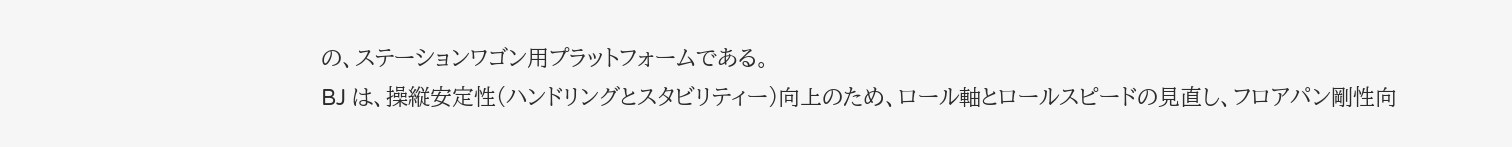の、ステーションワゴン用プラットフォームである。
BJ は、操縦安定性(ハンドリングとスタビリティー)向上のため、ロール軸とロールスピードの見直し、フロアパン剛性向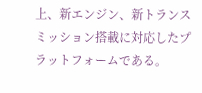上、新エンジン、新トランスミッション搭載に対応したプラットフォームである。